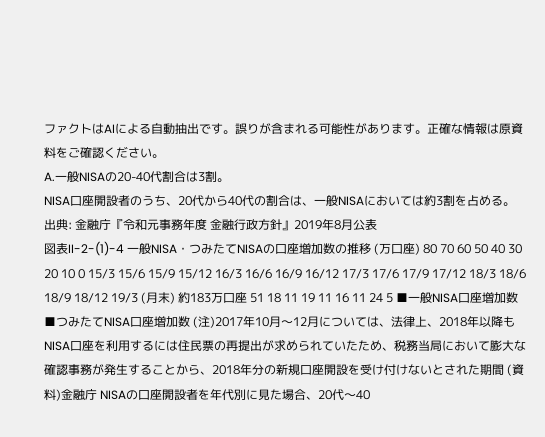ファクトはAIによる自動抽出です。誤りが含まれる可能性があります。正確な情報は原資料をご確認ください。
A.一般NISAの20-40代割合は3割。
NISA口座開設者のうち、20代から40代の割合は、一般NISAにおいては約3割を占める。
出典: 金融庁『令和元事務年度 金融行政方針』2019年8月公表
図表II-2-(1)-4 一般NISA・つみたてNISAの口座増加数の推移 (万口座) 80 70 60 50 40 30 20 10 0 15/3 15/6 15/9 15/12 16/3 16/6 16/9 16/12 17/3 17/6 17/9 17/12 18/3 18/6 18/9 18/12 19/3 (月末) 約183万口座 51 18 11 19 11 16 11 24 5 ■一般NISA口座増加数 ■つみたてNISA口座増加数 (注)2017年10月〜12月については、法律上、2018年以降もNISA口座を利用するには住民票の再提出が求められていたため、税務当局において膨大な確認事務が発生することから、2018年分の新規口座開設を受け付けないとされた期間 (資料)金融庁 NISAの口座開設者を年代別に見た場合、20代〜40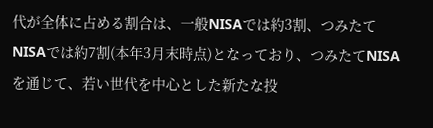代が全体に占める割合は、一般NISAでは約3割、つみたてNISAでは約7割(本年3月末時点)となっており、つみたてNISAを通じて、若い世代を中心とした新たな投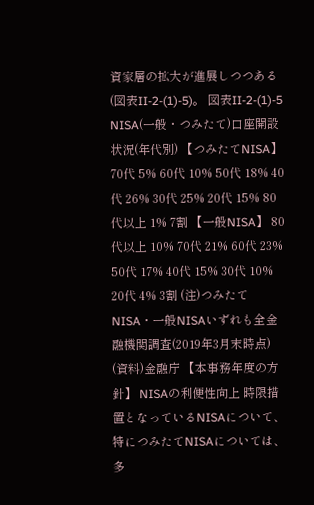資家層の拡大が進展しつつある(図表II-2-(1)-5)。 図表II-2-(1)-5 NISA(一般・つみたて)口座開設状況(年代別) 【つみたてNISA】 70代 5% 60代 10% 50代 18% 40代 26% 30代 25% 20代 15% 80代以上 1% 7割 【一般NISA】 80代以上 10% 70代 21% 60代 23% 50代 17% 40代 15% 30代 10% 20代 4% 3割 (注)つみたてNISA・一般NISAいずれも全金融機関調査(2019年3月末時点) (資料)金融庁 【本事務年度の方針】 NISAの利便性向上 時限措置となっているNISAについて、特につみたてNISAについては、多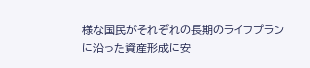様な国民がそれぞれの長期のライフプランに沿った資産形成に安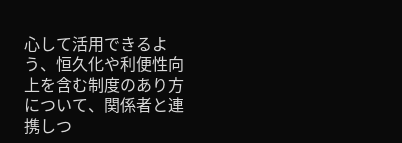心して活用できるよう、恒久化や利便性向上を含む制度のあり方について、関係者と連携しつ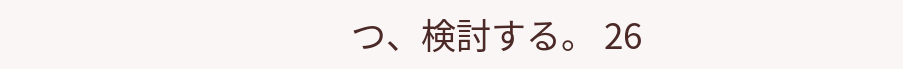つ、検討する。 26